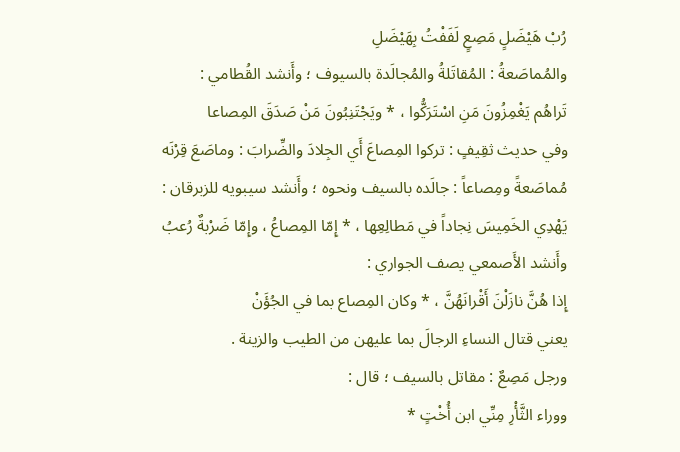رُبْ هَيْضَلٍ مَصِعٍ لَفَفْتُ بِهَيْضَلِ
والمُماصَعةُ : المُقاتَلةُ والمُجالَدة بالسيوف ؛ وأَنشد القُطامي :
تَراهُم يَغْمِزُونَ مَنِ اسْتَرَكُّوا ، * ويَجْتَنِبُونَ مَنْ صَدَقَ المِصاعا
وفي حديث ثقِيفٍ : تركوا المِصاعَ أَي الجِلادَ والضِّرابَ : وماصَعَ قِرْنَه مُماصَعةً ومِصاعاً : جالَده بالسيف ونحوه ؛ وأَنشد سيبويه للزبرقان :
يَهْدِي الخَمِيسَ نِجاداً في مَطالِعِها ، * إِمّا المِصاعُ ، وإِمّا ضَرْبةٌ رُعبُ
وأَنشد الأَصمعي يصف الجواري :
إِذا هُنَّ نازَلْنَ أَقْرانَهُنَّ ، * وكان المِصاع بما في الجُؤَنْ
يعني قتال النساءِ الرجالَ بما عليهن من الطيب والزينة .
ورجل مَصِعٌ : مقاتل بالسيف ؛ قال :
ووراء الثَّأْرِ مِنِّي ابن أُخْتٍ *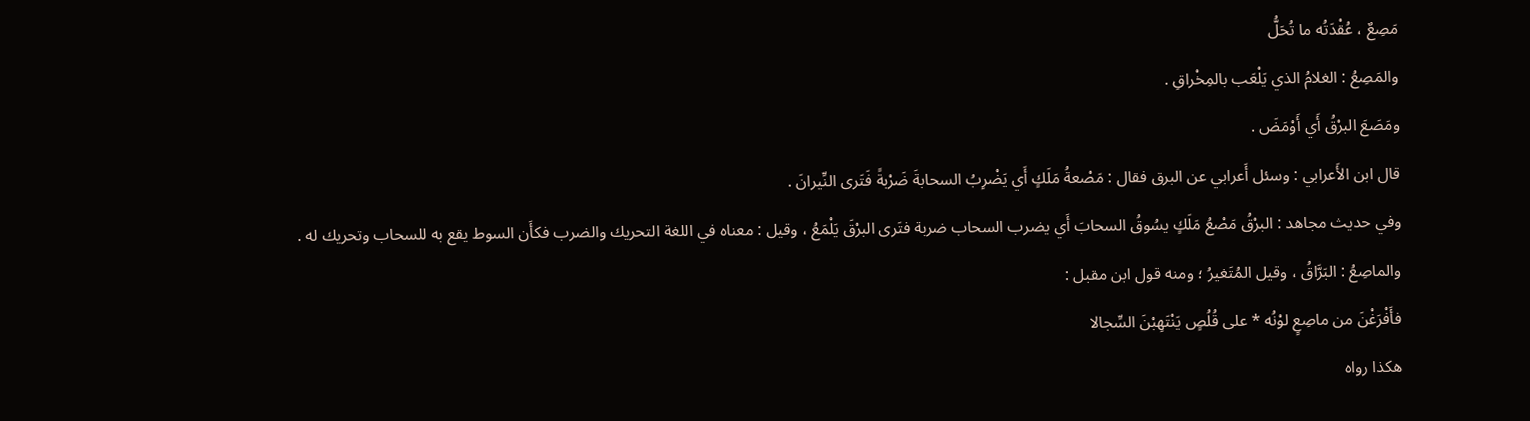مَصِعٌ ، عُقْدَتُه ما تُحَلُّ
والمَصِعُ : الغلامُ الذي يَلْعَب بالمِخْراقِ .
ومَصَعَ البرْقُ أَي أَوْمَضَ .
قال ابن الأَعرابي : وسئل أَعرابي عن البرق فقال : مَصْعةُ مَلَكٍ أَي يَضْرِبُ السحابةَ ضَرْبةً فَتَرى النِّيرانَ .
وفي حديث مجاهد : البرْقُ مَصْعُ مَلَكٍ يسُوقُ السحابَ أَي يضرب السحاب ضربة فتَرى البرْقَ يَلْمَعُ ، وقيل : معناه في اللغة التحريك والضرب فكأَن السوط يقع به للسحاب وتحريك له .
والماصِعُ : البَرَّاقُ ، وقيل المُتَغيرُ ؛ ومنه قول ابن مقبل :
فأَفْرَغْنَ من ماصِعٍ لوْنُه * على قُلُصٍ يَنْتَهِبْنَ السِّجالا
هكذا رواه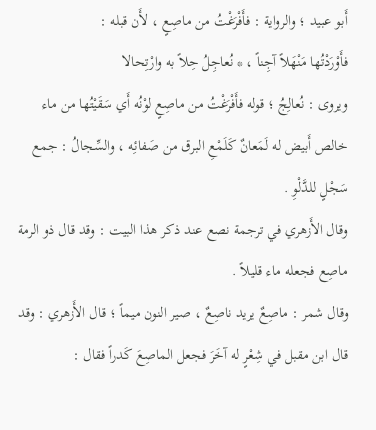أَبو عبيد ؛ والرواية : فأَفْرَغْتُ من ماصِعٍ ، لأَن قبله :
فأَوْرَدْتُها مَنْهَلاً آجِناً ، * نُعاجِلُ حِلاً به وارْتِحالا
ويروى : نُعالِجُ ؛ قوله فأَفْرَغْتُ من ماصِعٍ لوْنُه أَي سَقَيْتُها من ماء خالص أَبيض له لَمَعانٌ كَلَمْعِ البرق من صَفائِه ، والسِّجالُ : جمع سَجْلٍ للدَّلْوِ .
وقال الأَزهري في ترجمة نصع عند ذكر هذا البيت : وقد قال ذو الرمة ماصِع فجعله ماء قليلاً .
وقال شمر : ماصِعٌ يريد ناصِعٌ ، صير النون ميماً ؛ قال الأَزهري : وقد قال ابن مقبل في شِعْرٍ له آخَرَ فجعل الماصِعَ كَدراً فقال :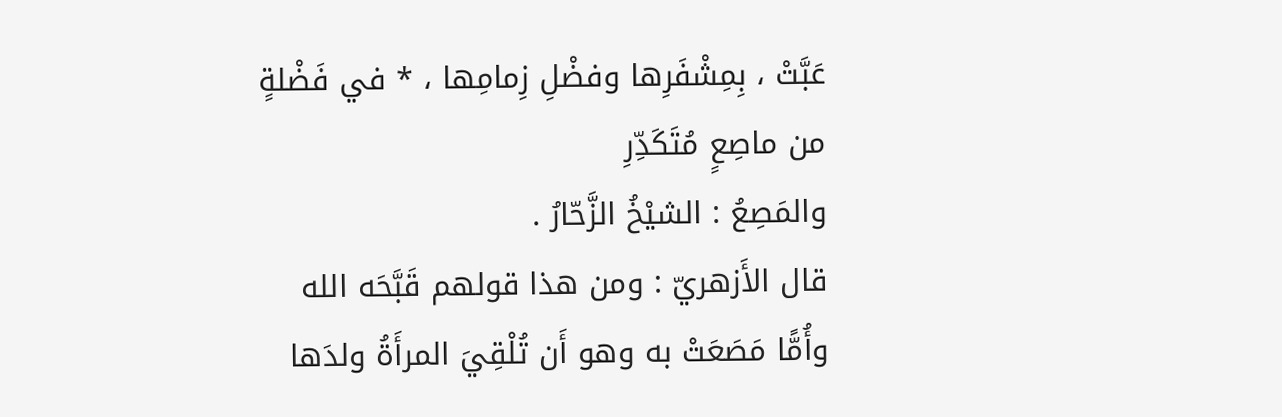عَبَّتْ ، بِمِشْفَرِها وفضْلِ زِمامِها ، * في فَضْلةٍ من ماصِعٍ مُتَكَدِّرِ
والمَصِعُ : الشيْخُ الزَّحّارُ .
قال الأَزهريّ : ومن هذا قولهم قَبَّحَه الله وأُمًّا مَصَعَتْ به وهو أَن تُلْقِيَ المرأَةُ ولدَها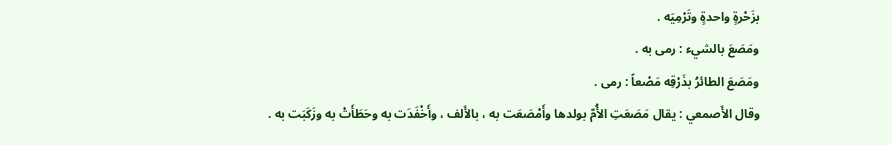بزَحْرةٍ واحدةٍ وتَرْمِيَه .
ومَصَعَ بالشيء : رمى به .
ومَصَعَ الطائرُ بذَرْقِه مَصْعاً : رمى .
وقال الأَصمعي : يقال مَصَعَتِ الأُمّ بولدها وأَمْصَعَت به ، بالأَلف ، وأَخْفَدَت به وحَطَأَتْ به وزَكَبَت به .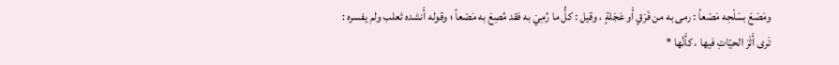ومَصَعَ بسَلْحِه مَصْعاً : رمى به من فَرَقٍ أَو عَجَلةٍ ، وقيل : كلُّ ما رُمِيَ به فقد مُصِعَ به مَصْعاً ؛ وقوله أَنشده ثعلب ولم يفسره :
تَرى أَثَرَ الحيّاتِ فيها ، كأَنَّها *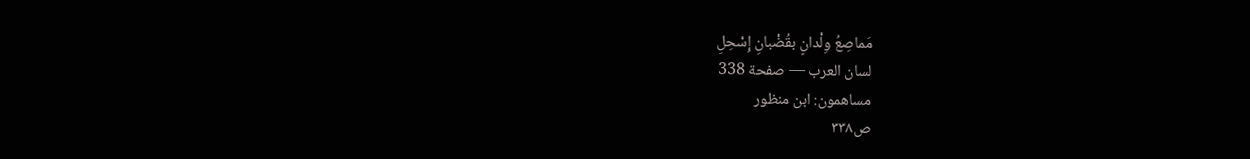مَماصِعُ وِلْدانٍ بقُضْبانِ إِسْحِلِ
لسان العرب — صفحة 338
مساهمون: ابن منظور
ص٣٣٨